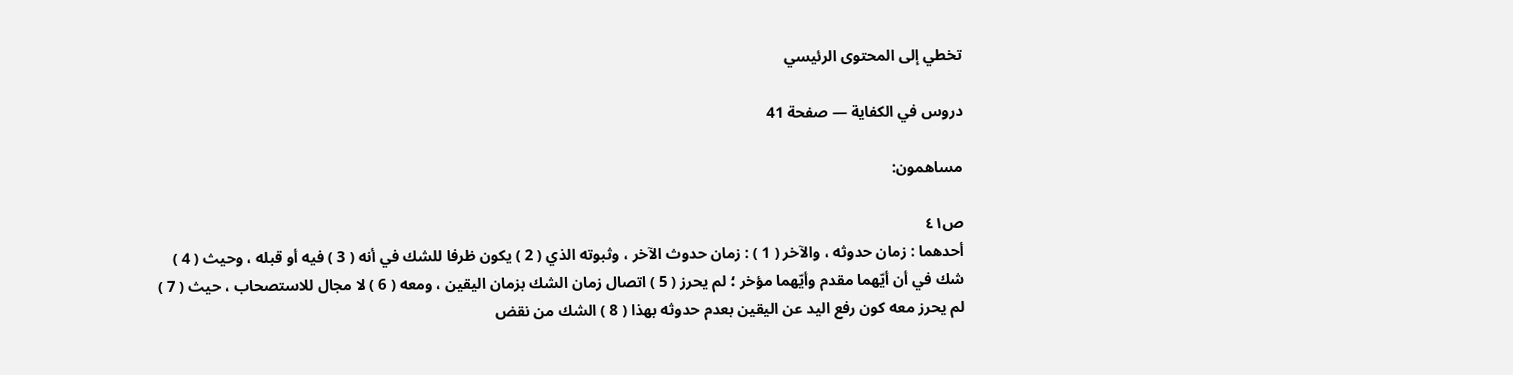تخطي إلى المحتوى الرئيسي

دروس في الكفاية — صفحة 41

مساهمون:

ص٤١
أحدهما : زمان حدوثه ، والآخر ( 1 ) : زمان حدوث الآخر ، وثبوته الذي ( 2 ) يكون ظرفا للشك في أنه ( 3 ) فيه أو قبله ، وحيث ( 4 ) شك في أن أيّهما مقدم وأيّهما مؤخر ؛ لم يحرز ( 5 ) اتصال زمان الشك بزمان اليقين ، ومعه ( 6 ) لا مجال للاستصحاب ، حيث ( 7 ) لم يحرز معه كون رفع اليد عن اليقين بعدم حدوثه بهذا ( 8 ) الشك من نقض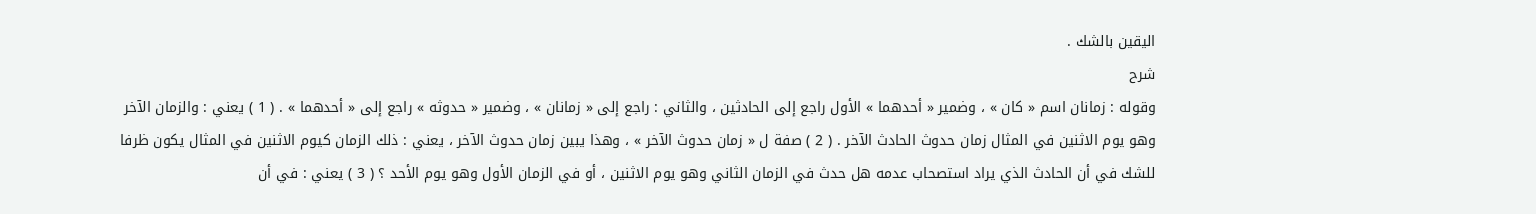اليقين بالشك .
شرح
وقوله : زمانان اسم « كان » ، وضمير « أحدهما » الأول راجع إلى الحادثين ، والثاني : راجع إلى « زمانان » ، وضمير « حدوثه » راجع إلى « أحدهما » . ( 1 ) يعني : والزمان الآخر وهو يوم الاثنين في المثال زمان حدوث الحادث الآخر . ( 2 ) صفة ل « زمان حدوث الآخر » ، وهذا يبين زمان حدوث الآخر ، يعني : ذلك الزمان كيوم الاثنين في المثال يكون ظرفا للشك في أن الحادث الذي يراد استصحاب عدمه هل حدث في الزمان الثاني وهو يوم الاثنين ، أو في الزمان الأول وهو يوم الأحد ؟ ( 3 ) يعني : في أن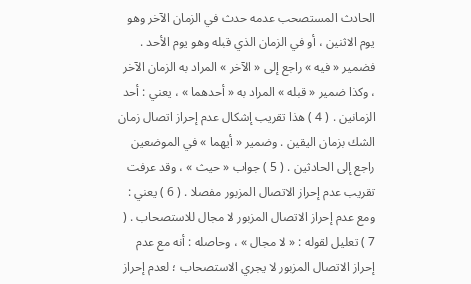الحادث المستصحب عدمه حدث في الزمان الآخر وهو يوم الاثنين ، أو في الزمان الذي قبله وهو يوم الأحد . فضمير « فيه » راجع إلى « الآخر » المراد به الزمان الآخر ، وكذا ضمير « قبله » المراد به « أحدهما » ، يعني : أحد الزمانين . ( 4 ) هذا تقريب إشكال عدم إحراز اتصال زمان الشك بزمان اليقين . وضمير « أيهما » في الموضعين راجع إلى الحادثين . ( 5 ) جواب « حيث » ، وقد عرفت تقريب عدم إحراز الاتصال المزبور مفصلا . ( 6 ) يعني : ومع عدم إحراز الاتصال المزبور لا مجال للاستصحاب . ( 7 ) تعليل لقوله : « لا مجال » ، وحاصله : أنه مع عدم إحراز الاتصال المزبور لا يجري الاستصحاب ؛ لعدم إحراز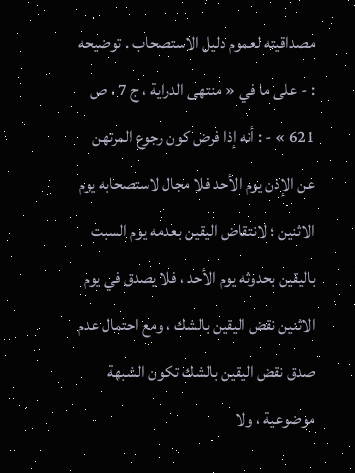مصداقيته لعموم دليل الاستصحاب . توضيحه : - على ما في « منتهى الدراية ، ج 7 ، ص 621 » - : أنه إذا فرض كون رجوع المرتهن عن الإذن يوم الأحد فلا مجال لاستصحابه يوم الاثنين ؛ لانتقاض اليقين بعدمه يوم السبت باليقين بحدوثه يوم الأحد ، فلا يصدق في يوم الاثنين نقض اليقين بالشك ، ومع احتمال عدم صدق نقض اليقين بالشك تكون الشبهة موضوعية ، ولا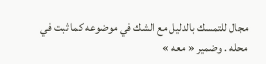مجال للتمسك بالدليل مع الشك في موضوعه كما ثبت في محله . وضمير « معه »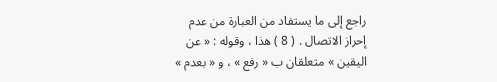راجع إلى ما يستفاد من العبارة من عدم إحراز الاتصال . ( 8 ) هذا ، وقوله : « عن اليقين » متعلقان ب « رفع » ، و « بعدم »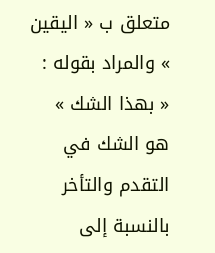متعلق ب « اليقين » والمراد بقوله : « بهذا الشك » هو الشك في التقدم والتأخر بالنسبة إلى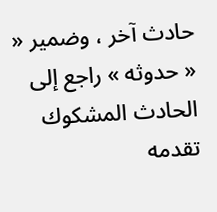حادث آخر ، وضمير « « حدوثه » راجع إلى الحادث المشكوك تقدمه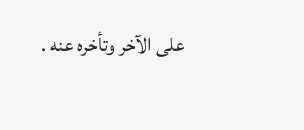على الآخر وتأخره عنه .